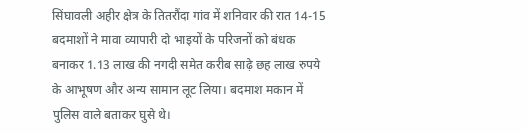सिंघावली अहीर क्षेत्र के तितरौंदा गांव में शनिवार की रात 14-15 बदमाशों ने मावा व्यापारी दो भाइयों के परिजनों को बंधक बनाकर 1.13 लाख की नगदी समेत करीब साढ़े छह लाख रुपये के आभूषण और अन्य सामान लूट लिया। बदमाश मकान में पुलिस वाले बताकर घुसे थे।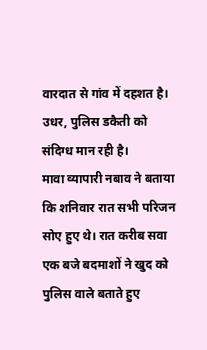वारदात से गांव में दहशत है। उधर, पुलिस डकैती को संदिग्ध मान रही है।
मावा व्यापारी नबाव ने बताया कि शनिवार रात सभी परिजन सोए हुए थे। रात करीब सवा एक बजे बदमाशों ने खुद को पुलिस वाले बताते हुए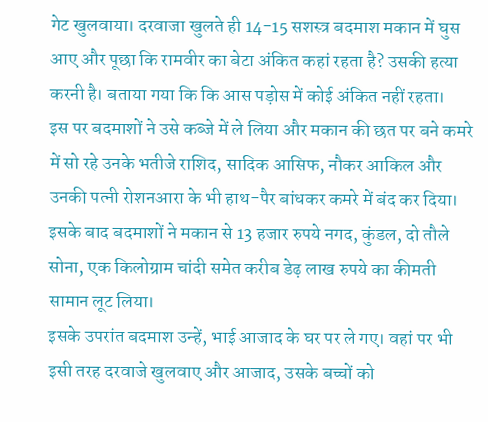गेट खुलवाया। दरवाजा खुलते ही 14-15 सशस्त्र बदमाश मकान में घुस आए और पूछा कि रामवीर का बेटा अंकित कहां रहता है? उसकी हत्या करनी है। बताया गया कि कि आस पड़ोस में कोई अंकित नहीं रहता।
इस पर बदमाशों ने उसे कब्जे में ले लिया और मकान की छत पर बने कमरे में सो रहे उनके भतीजे राशिद, सादिक आसिफ, नौकर आकिल और उनकी पत्नी रोशनआरा के भी हाथ-पैर बांधकर कमरे में बंद कर दिया। इसके बाद बदमाशों ने मकान से 13 हजार रुपये नगद, कुंडल, दो तौले सोना, एक किलोग्राम चांदी समेत करीब डेढ़ लाख रुपये का कीमती सामान लूट लिया।
इसके उपरांत बदमाश उन्हें, भाई आजाद के घर पर ले गए। वहां पर भी इसी तरह दरवाजे खुलवाए और आजाद, उसके बच्चों को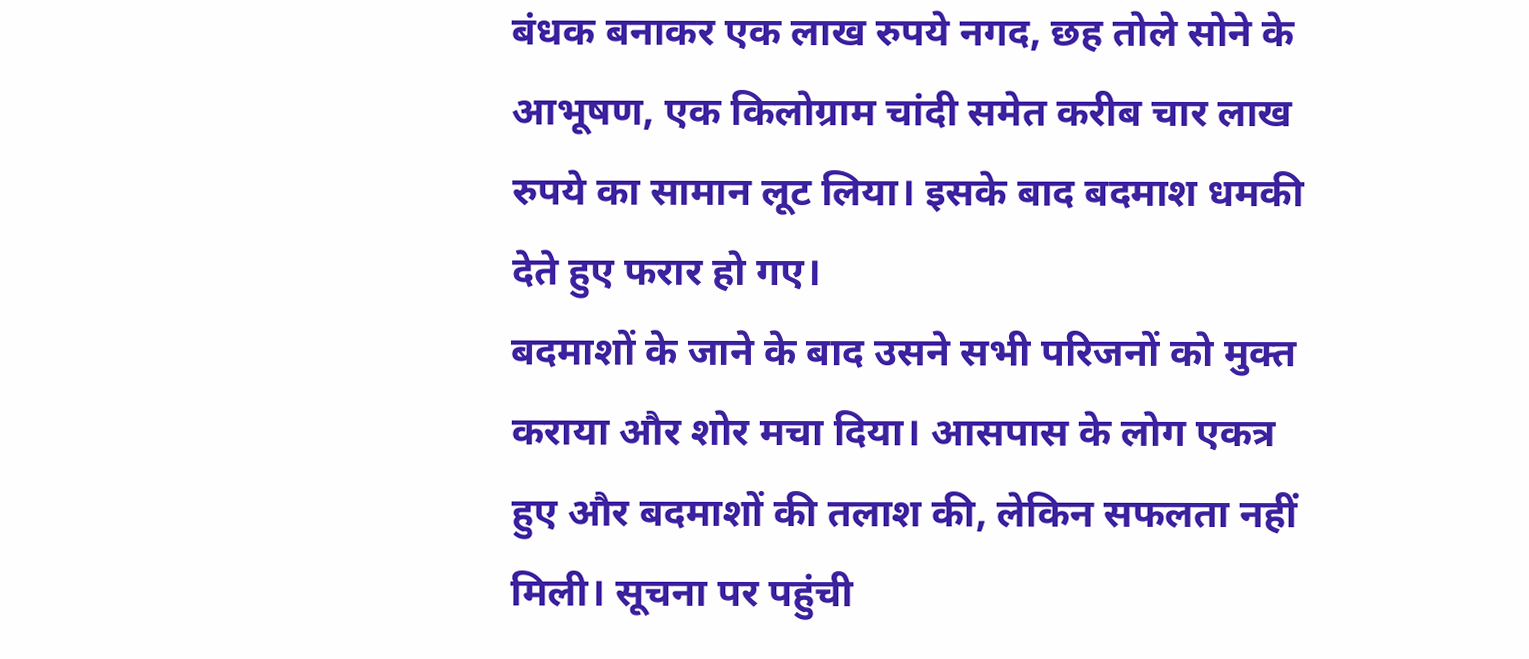बंधक बनाकर एक लाख रुपये नगद, छह तोले सोने के आभूषण, एक किलोग्राम चांदी समेत करीब चार लाख रुपये का सामान लूट लिया। इसके बाद बदमाश धमकी देते हुए फरार हो गए।
बदमाशों के जाने के बाद उसने सभी परिजनों को मुक्त कराया और शोर मचा दिया। आसपास के लोग एकत्र हुए और बदमाशों की तलाश की, लेकिन सफलता नहीं मिली। सूचना पर पहुंची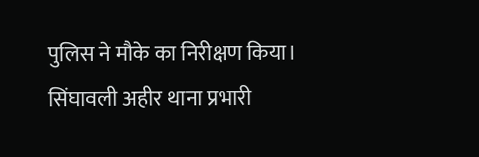पुलिस ने मौके का निरीक्षण किया। सिंघावली अहीर थाना प्रभारी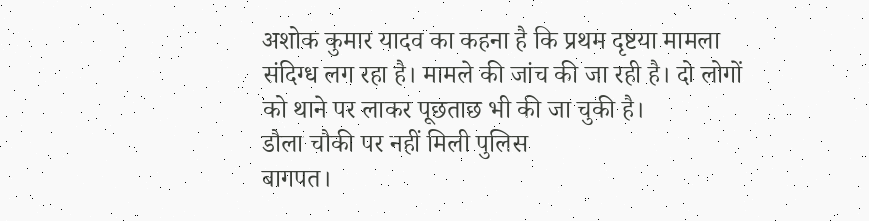अशोक कुमार यादव का कहना है कि प्रथम दृष्टया मामला संदिग्ध लग रहा है। मामले की जांच की जा रही है। दो लोगों को थाने पर लाकर पूछताछ भी की जा चुकी है।
डौला चौकी पर नहीं मिली पुलिस
बागपत।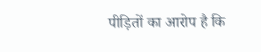पीड़ितों का आरोप है कि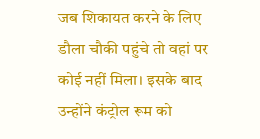जब शिकायत करने के लिए डौला चौकी पहुंचे तो वहां पर कोई नहीं मिला। इसके बाद उन्होंने कंट्रोल रूम को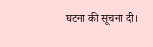घटना की सूचना दी।